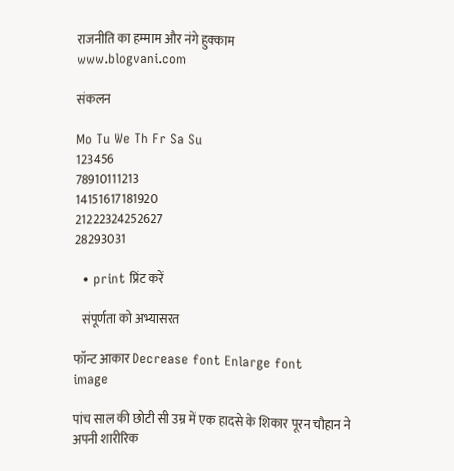राजनीति का हम्माम और नंगे हुक्काम
www.blogvani.com

संकलन

Mo Tu We Th Fr Sa Su
123456
78910111213
14151617181920
21222324252627
28293031

  • print प्रिंट करें

   संपूर्णता को अभ्यासरत

फॉन्ट आकार Decrease font Enlarge font
image

पांच साल की छोटी सी उम्र में एक हादसे के शिकार पूरन चौहान ने अपनी शारीरिक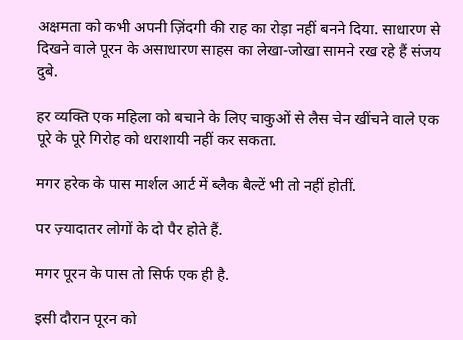अक्षमता को कभी अपनी ज़िंदगी की राह का रोड़ा नहीं बनने दिया. साधारण से दिखने वाले पूरन के असाधारण साहस का लेखा-जोखा सामने रख रहे हैं संजय दुबे.

हर व्यक्ति एक महिला को बचाने के लिए चाकुओं से लैस चेन खींचने वाले एक पूरे के पूरे गिरोह को धराशायी नहीं कर सकता.

मगर हरेक के पास मार्शल आर्ट में ब्लैक बैल्टें भी तो नहीं होतीं.

पर ज़्यादातर लोगों के दो पैर होते हैं.

मगर पूरन के पास तो सिर्फ एक ही है.

इसी दौरान पूरन को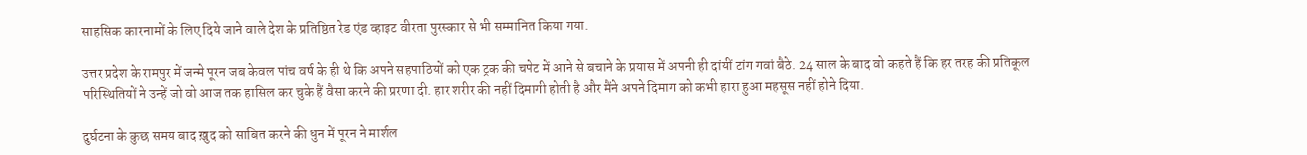साहसिक कारनामों के लिए दिये जाने वाले देश के प्रतिष्ठित रेड एंड व्हाइट वीरता पुरस्कार से भी सम्मानित किया गया.

उत्तर प्रदेश के रामपुर में जन्मे पूरन जब केवल पांच वर्ष के ही थे कि अपने सहपाठियों को एक ट्रक की चपेट में आने से बचाने के प्रयास में अपनी ही दांयीं टांग गवां बैठे. 24 साल के बाद वो कहते हैं कि हर तरह की प्रतिकूल परिस्थितियों ने उन्हें जो वो आज तक हासिल कर चुके हैं वैसा करने की प्ररणा दी. हार शरीर की नहीं दिमागी होती है और मैंने अपने दिमाग को कभी हारा हुआ महसूस नहीं होने दिया.

दुर्घटना के कुछ समय बाद ख़ुद को साबित करने की धुन में पूरन ने मार्शल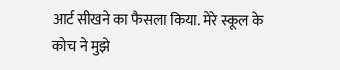आर्ट सीखने का फैसला किया. मेरे स्कूल के कोच ने मुझे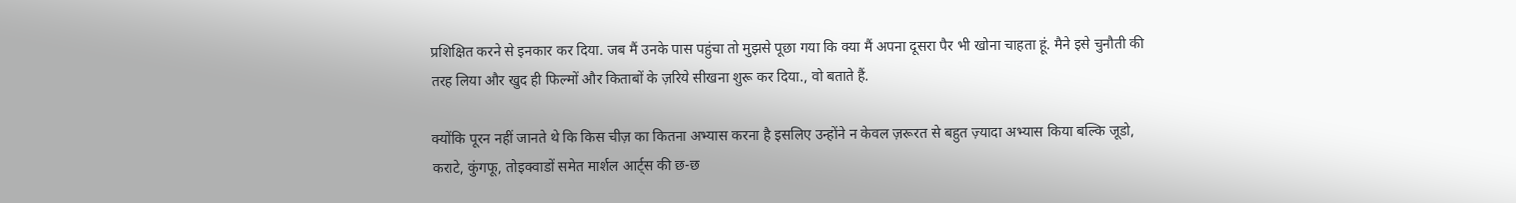प्रशिक्षित करने से इनकार कर दिया. जब मैं उनके पास पहुंचा तो मुझसे पूछा गया कि क्या मैं अपना दूसरा पैर भी खोना चाहता हूं. मैने इसे चुनौती की तरह लिया और खुद ही फिल्मों और किताबों के ज़रिये सीखना शुरू कर दिया., वो बताते हैं.

क्योंकि पूरन नहीं जानते थे कि किस चीज़ का कितना अभ्यास करना है इसलिए उन्होंने न केवल ज़रूरत से बहुत ज़्यादा अभ्यास किया बल्कि जूडो, कराटे, कुंगफू, तोइक्वाडों समेत मार्शल आर्ट्स की छ-छ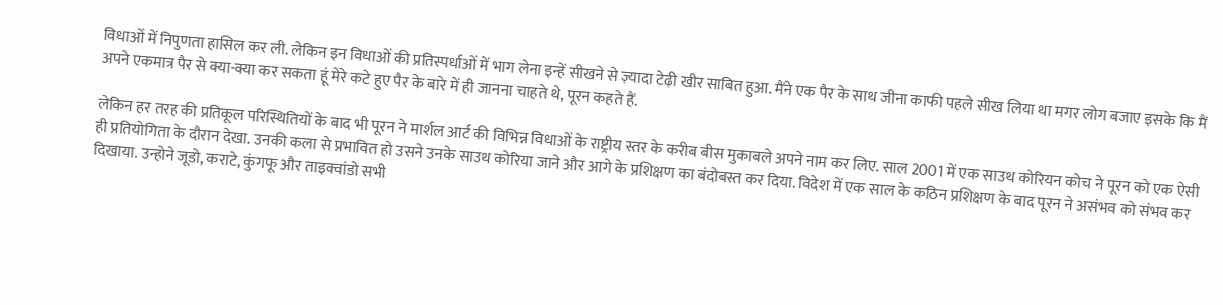विधाओं में निपुणता हासिल कर ली. लेकिन इन विधाओं की प्रतिस्पर्धाओं में भाग लेना इन्हें सीखने से ज़्यादा टेढ़ी खीर साबित हुआ. मैंने एक पैर के साथ जीना काफी पहले सीख लिया था मगर लोग बजाए इसके कि मैं अपने एकमात्र पैर से क्या-क्या कर सकता हूं मेरे कटे हुए पैर के बारे में ही जानना चाहते थे, पूरन कहते हैं.

लेकिन हर तरह की प्रतिकूल परिस्थितियों के बाद भी पूरन ने मार्शल आर्ट की विभिन्न विधाओं के राष्ट्रीय स्तर के करीब बीस मुकाबले अपने नाम कर लिए. साल 2001 में एक साउथ कोरियन कोच ने पूरन को एक ऐसी ही प्रतियोगिता के दौरान देखा. उनकी कला से प्रभावित हो उसने उनके साउथ कोरिया जाने और आगे के प्रशिक्षण का बंदोबस्त कर दिया. विदेश में एक साल के कठिन प्रशिक्षण के बाद पूरन ने असंभव को संभव कर दिखाया. उन्होने जूडो, कराटे, कुंगफू और ताइक्वांडो सभी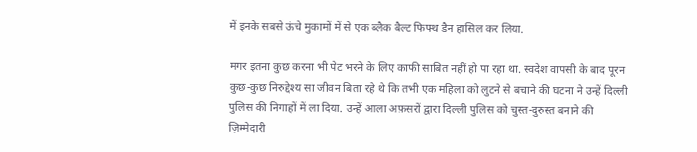में इनके सबसे ऊंचे मुकामों में से एक ब्लैक बैल्ट फिफ्थ डैन हासिल कर लिया.

मगर इतना कुछ करना भी पेट भरने के लिए काफी साबित नहीं हो पा रहा था. स्वदेश वापसी के बाद पूरन कुछ-कुछ निरुद्देश्य सा जीवन बिता रहे थे कि तभी एक महिला को लुटने से बचाने की घटना ने उन्हें दिल्ली पुलिस की निगाहों में ला दिया. उन्हें आला अफ़सरों द्वारा दिल्ली पुलिस को चुस्त-दुरुस्त बनाने की ज़िम्मेदारी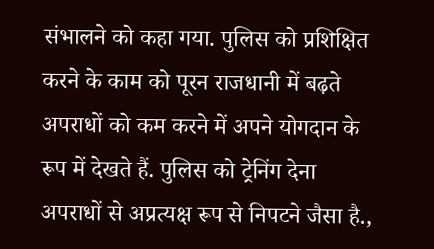संभालने को कहा गया. पुलिस को प्रशिक्षित करने के काम को पूरन राजधानी में बढ़ते अपराधों को कम करने में अपने योगदान के रूप में देखते हैं. पुलिस को ट्रेनिंग देना अपराधों से अप्रत्यक्ष रूप से निपटने जैसा है.,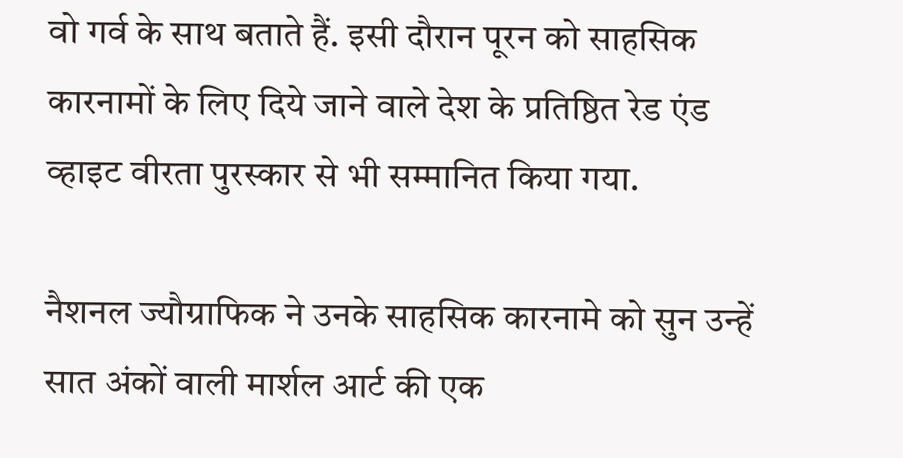वो गर्व के साथ बताते हैं. इसी दौरान पूरन को साहसिक कारनामों के लिए दिये जाने वाले देश के प्रतिष्ठित रेड एंड व्हाइट वीरता पुरस्कार से भी सम्मानित किया गया.

नैशनल ज्यौग्राफिक ने उनके साहसिक कारनामे को सुन उन्हें सात अंकों वाली मार्शल आर्ट की एक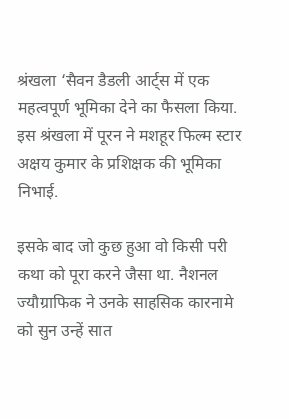श्रंखला ‘सैवन डैडली आर्ट्स में एक महत्वपूर्ण भूमिका देने का फैसला किया. इस श्रंखला में पूरन ने मशहूर फिल्म स्टार अक्षय कुमार के प्रशिक्षक की भूमिका निभाई.

इसके बाद जो कुछ हुआ वो किसी परी कथा को पूरा करने जैसा था. नैशनल ज्यौग्राफिक ने उनके साहसिक कारनामे को सुन उन्हें सात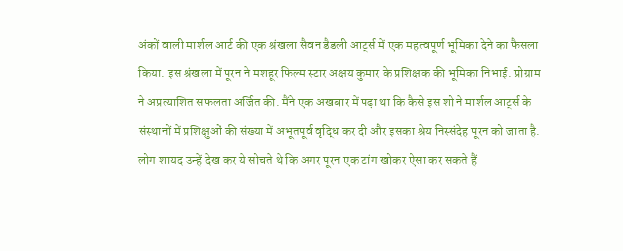अंकों वाली मार्शल आर्ट की एक श्रंखला सैवन डैडली आर्ट्स में एक महत्वपूर्ण भूमिका देने का फैसला किया. इस श्रंखला में पूरन ने मशहूर फिल्म स्टार अक्षय कुमार के प्रशिक्षक की भूमिका निभाई. प्रोग्राम ने अप्रत्याशित सफलता अर्जित की. मैंने एक अखबार में पढ़ा था कि कैसे इस शो ने मार्शल आर्ट्स के संस्थानों में प्रशिक्षुओं की संख्या में अभूतपूर्व वृद्धि कर दी और इसका श्रेय निस्संदेह पूरन को जाता है. लोग शायद उन्हें देख कर ये सोचते थे कि अगर पूरन एक टांग खोकर ऐसा कर सकते हैं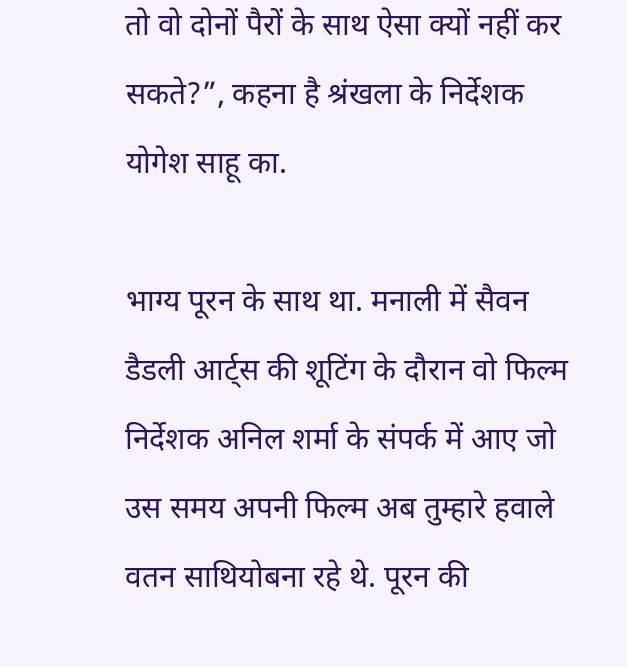तो वो दोनों पैरों के साथ ऐसा क्यों नहीं कर सकते?”, कहना है श्रंखला के निर्देशक योगेश साहू का.

भाग्य पूरन के साथ था. मनाली में सैवन डैडली आर्ट्स की शूटिंग के दौरान वो फिल्म निर्देशक अनिल शर्मा के संपर्क में आए जो उस समय अपनी फिल्म अब तुम्हारे हवाले वतन साथियोबना रहे थे. पूरन की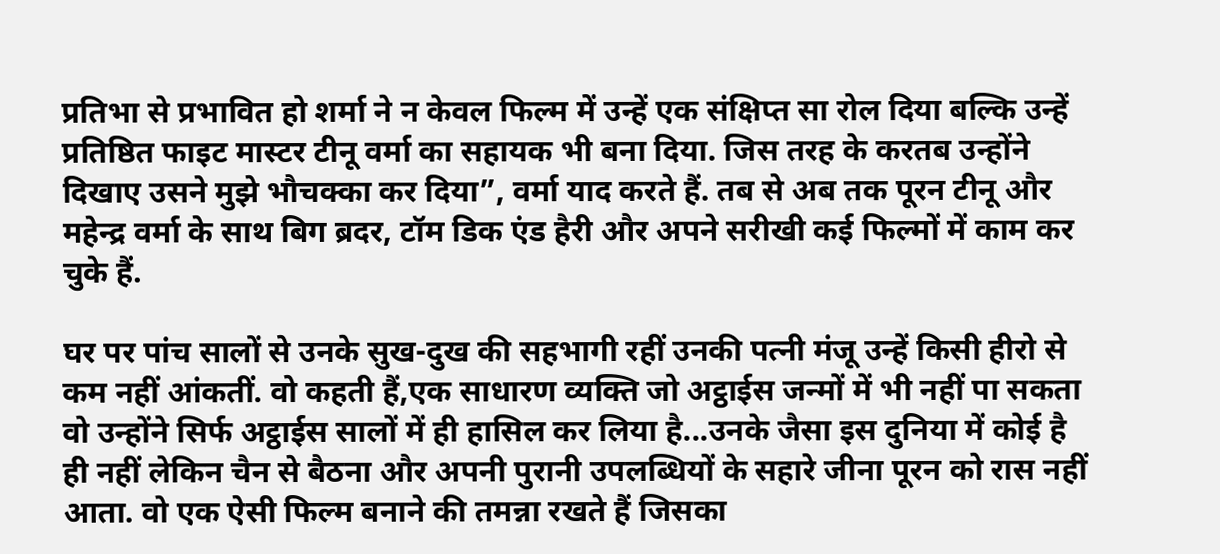प्रतिभा से प्रभावित हो शर्मा ने न केवल फिल्म में उन्हें एक संक्षिप्त सा रोल दिया बल्कि उन्हें प्रतिष्ठित फाइट मास्टर टीनू वर्मा का सहायक भी बना दिया. जिस तरह के करतब उन्होंने दिखाए उसने मुझे भौचक्का कर दिया”, वर्मा याद करते हैं. तब से अब तक पूरन टीनू और महेन्द्र वर्मा के साथ बिग ब्रदर, टॉम डिक एंड हैरी और अपने सरीखी कई फिल्मों में काम कर चुके हैं.

घर पर पांच सालों से उनके सुख-दुख की सहभागी रहीं उनकी पत्नी मंजू उन्हें किसी हीरो से कम नहीं आंकतीं. वो कहती हैं,एक साधारण व्यक्ति जो अट्ठाईस जन्मों में भी नहीं पा सकता वो उन्होंने सिर्फ अट्ठाईस सालों में ही हासिल कर लिया है...उनके जैसा इस दुनिया में कोई है ही नहीं लेकिन चैन से बैठना और अपनी पुरानी उपलब्धियों के सहारे जीना पूरन को रास नहीं आता. वो एक ऐसी फिल्म बनाने की तमन्ना रखते हैं जिसका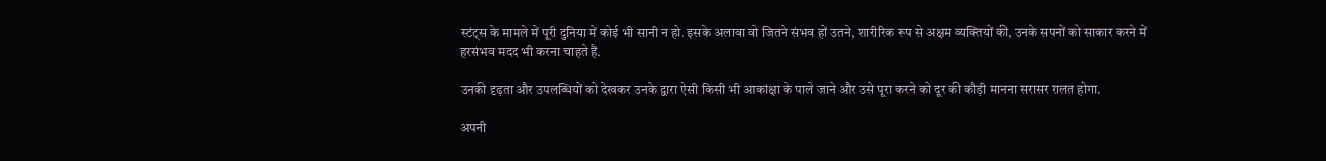स्टंट्स के मामले में पूरी दुनिया में कोई भी सानी न हो. इसके अलावा वो जितने संभव हों उतने, शारीरिक रूप से अक्षम व्यक्तियों की, उनके सपनों को साकार करने में हरसंभव मदद भी करना चाहते हैं.

उनकी दृढ़ता और उपलब्धियों को देखकर उनके द्वारा ऐसी किसी भी आकांक्षा के पाले जाने और उसे पूरा करने को दूर की कौड़ी मानना सरासर ग़लत होगा.

अपनी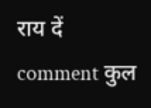राय दें comment कुल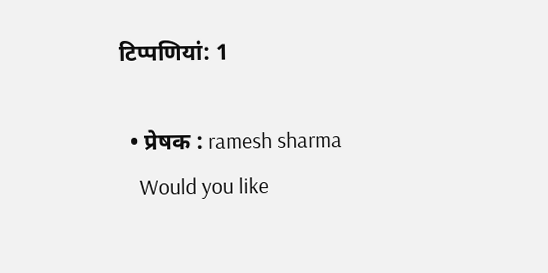टिप्पणियां: 1

  • प्रेषक : ramesh sharma
    Would you like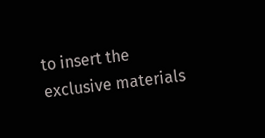to insert the exclusive materials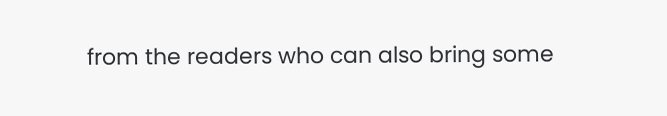from the readers who can also bring some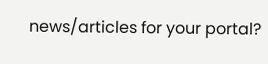news/articles for your portal?